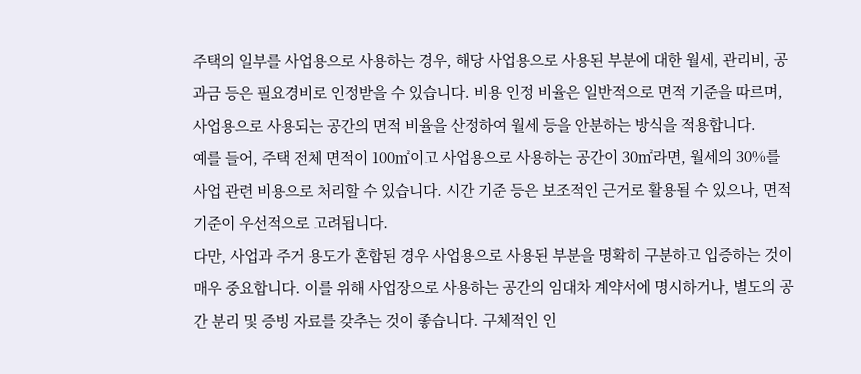주택의 일부를 사업용으로 사용하는 경우, 해당 사업용으로 사용된 부분에 대한 월세, 관리비, 공과금 등은 필요경비로 인정받을 수 있습니다. 비용 인정 비율은 일반적으로 면적 기준을 따르며, 사업용으로 사용되는 공간의 면적 비율을 산정하여 월세 등을 안분하는 방식을 적용합니다.
예를 들어, 주택 전체 면적이 100㎡이고 사업용으로 사용하는 공간이 30㎡라면, 월세의 30%를 사업 관련 비용으로 처리할 수 있습니다. 시간 기준 등은 보조적인 근거로 활용될 수 있으나, 면적 기준이 우선적으로 고려됩니다.
다만, 사업과 주거 용도가 혼합된 경우 사업용으로 사용된 부분을 명확히 구분하고 입증하는 것이 매우 중요합니다. 이를 위해 사업장으로 사용하는 공간의 임대차 계약서에 명시하거나, 별도의 공간 분리 및 증빙 자료를 갖추는 것이 좋습니다. 구체적인 인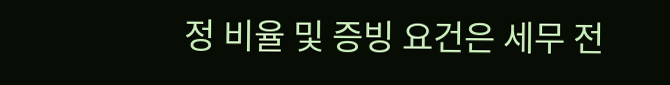정 비율 및 증빙 요건은 세무 전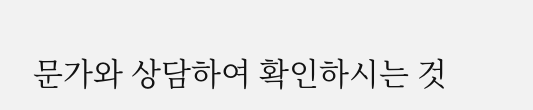문가와 상담하여 확인하시는 것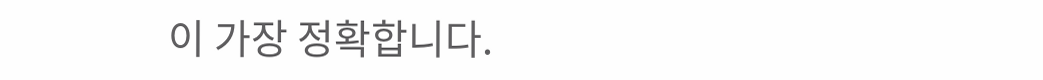이 가장 정확합니다.